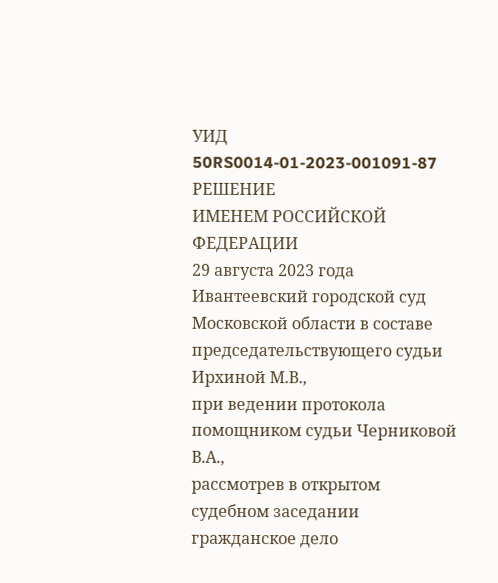УИД 50RS0014-01-2023-001091-87
РЕШЕНИЕ
ИМЕНЕМ РОССИЙСКОЙ ФЕДЕРАЦИИ
29 августа 2023 года
Ивантеевский городской суд Московской области в составе председательствующего судьи Ирхиной М.В.,
при ведении протокола помощником судьи Черниковой В.А.,
рассмотрев в открытом судебном заседании гражданское дело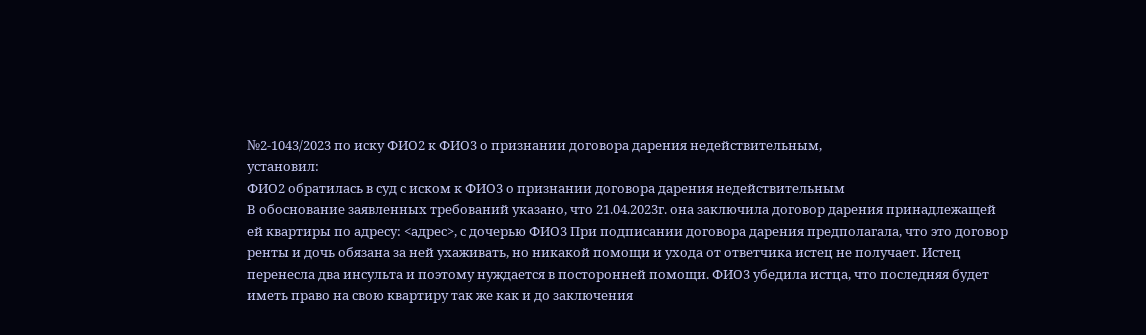№2-1043/2023 по иску ФИО2 к ФИО3 о признании договора дарения недействительным,
установил:
ФИО2 обратилась в суд с иском к ФИО3 о признании договора дарения недействительным
В обоснование заявленных требований указано, что 21.04.2023г. она заключила договор дарения принадлежащей ей квартиры по адресу: <адрес>, с дочерью ФИО3 При подписании договора дарения предполагала, что это договор ренты и дочь обязана за ней ухаживать, но никакой помощи и ухода от ответчика истец не получает. Истец перенесла два инсульта и поэтому нуждается в посторонней помощи. ФИО3 убедила истца, что последняя будет иметь право на свою квартиру так же как и до заключения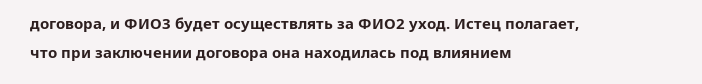договора, и ФИО3 будет осуществлять за ФИО2 уход. Истец полагает, что при заключении договора она находилась под влиянием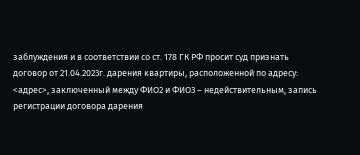заблуждения и в соответствии со ст. 178 ГК РФ просит суд признать договор от 21.04.2023г. дарения квартиры, расположенной по адресу: <адрес>, заключенный между ФИО2 и ФИО3 – недействительным, запись регистрации договора дарения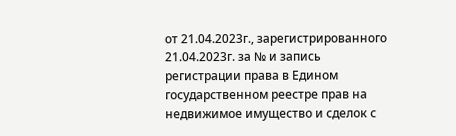от 21.04.2023г., зарегистрированного 21.04.2023г. за № и запись регистрации права в Едином государственном реестре прав на недвижимое имущество и сделок с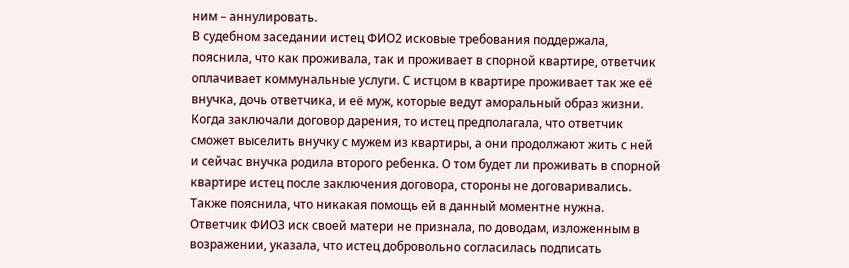ним – аннулировать.
В судебном заседании истец ФИО2 исковые требования поддержала, пояснила, что как проживала, так и проживает в спорной квартире, ответчик оплачивает коммунальные услуги. С истцом в квартире проживает так же её внучка, дочь ответчика, и её муж, которые ведут аморальный образ жизни. Когда заключали договор дарения, то истец предполагала, что ответчик сможет выселить внучку с мужем из квартиры, а они продолжают жить с ней и сейчас внучка родила второго ребенка. О том будет ли проживать в спорной квартире истец после заключения договора, стороны не договаривались. Также пояснила, что никакая помощь ей в данный моментне нужна.
Ответчик ФИО3 иск своей матери не признала, по доводам, изложенным в возражении, указала, что истец добровольно согласилась подписать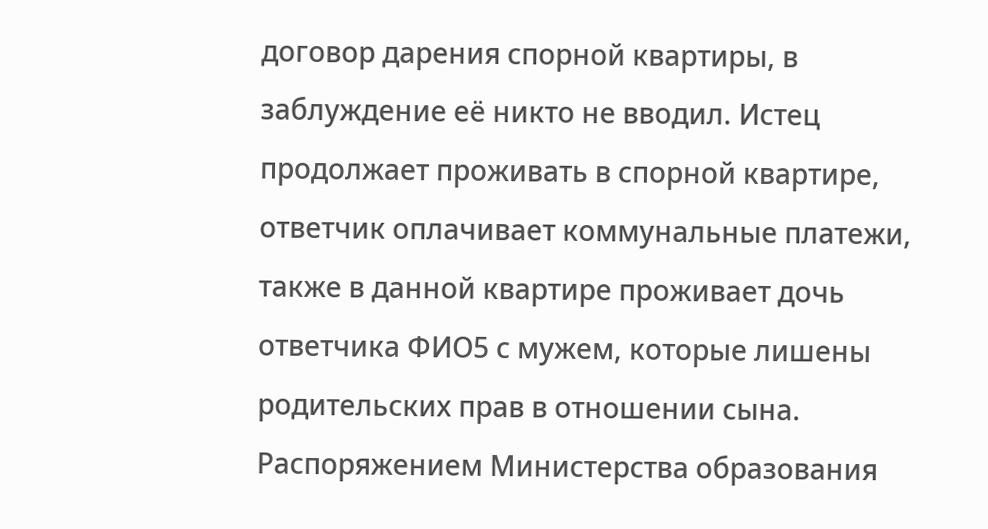договор дарения спорной квартиры, в заблуждение её никто не вводил. Истец продолжает проживать в спорной квартире, ответчик оплачивает коммунальные платежи, также в данной квартире проживает дочь ответчика ФИО5 с мужем, которые лишены родительских прав в отношении сына. Распоряжением Министерства образования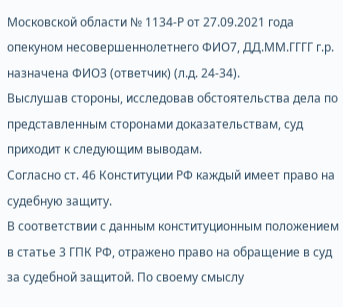Московской области № 1134-Р от 27.09.2021 года опекуном несовершеннолетнего ФИО7, ДД.ММ.ГГГГ г.р. назначена ФИО3 (ответчик) (л.д. 24-34).
Выслушав стороны, исследовав обстоятельства дела по представленным сторонами доказательствам, суд приходит к следующим выводам.
Согласно ст. 46 Конституции РФ каждый имеет право на судебную защиту.
В соответствии с данным конституционным положением в статье 3 ГПК РФ, отражено право на обращение в суд за судебной защитой. По своему смыслу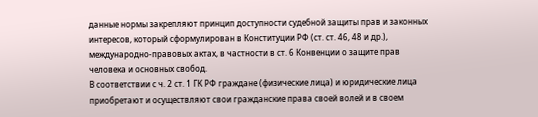данные нормы закрепляют принцип доступности судебной защиты прав и законных интересов, который сформулирован в Конституции РФ (ст. ст. 46, 48 и др.), международно-правовых актах, в частности в ст. 6 Конвенции о защите прав человека и основных свобод.
В соответствии с ч. 2 ст. 1 ГК РФ граждане (физические лица) и юридические лица приобретают и осуществляют свои гражданские права своей волей и в своем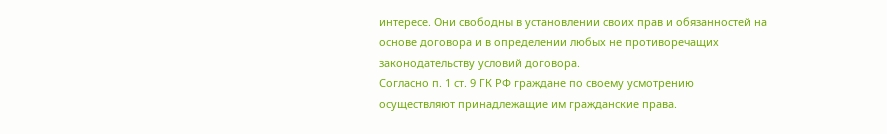интересе. Они свободны в установлении своих прав и обязанностей на основе договора и в определении любых не противоречащих законодательству условий договора.
Согласно п. 1 ст. 9 ГК РФ граждане по своему усмотрению осуществляют принадлежащие им гражданские права.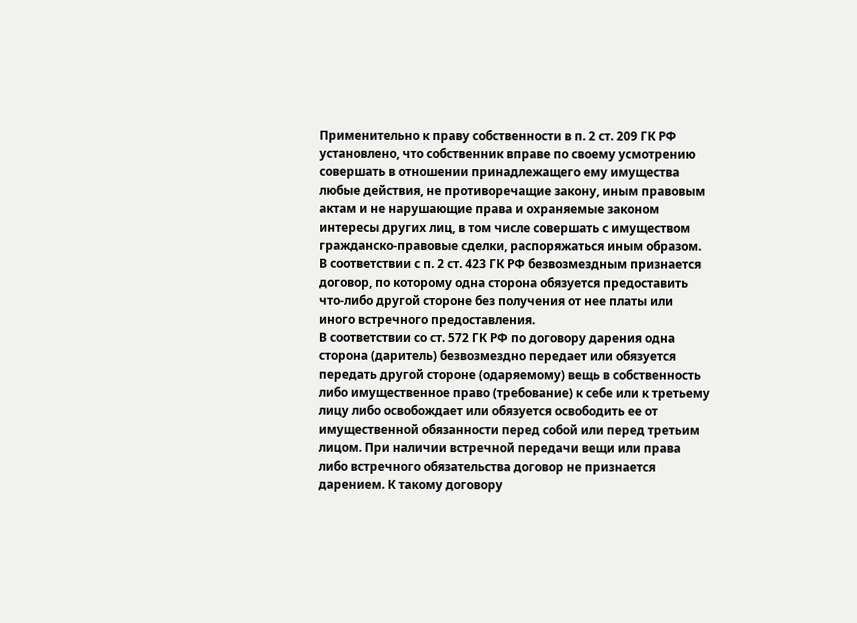Применительно к праву собственности в п. 2 ст. 209 ГК РФ установлено, что собственник вправе по своему усмотрению совершать в отношении принадлежащего ему имущества любые действия, не противоречащие закону, иным правовым актам и не нарушающие права и охраняемые законом интересы других лиц, в том числе совершать с имуществом гражданско-правовые сделки, распоряжаться иным образом.
В соответствии с п. 2 ст. 423 ГК РФ безвозмездным признается договор, по которому одна сторона обязуется предоставить что-либо другой стороне без получения от нее платы или иного встречного предоставления.
В соответствии со ст. 572 ГК РФ по договору дарения одна сторона (даритель) безвозмездно передает или обязуется передать другой стороне (одаряемому) вещь в собственность либо имущественное право (требование) к себе или к третьему лицу либо освобождает или обязуется освободить ее от имущественной обязанности перед собой или перед третьим лицом. При наличии встречной передачи вещи или права либо встречного обязательства договор не признается дарением. К такому договору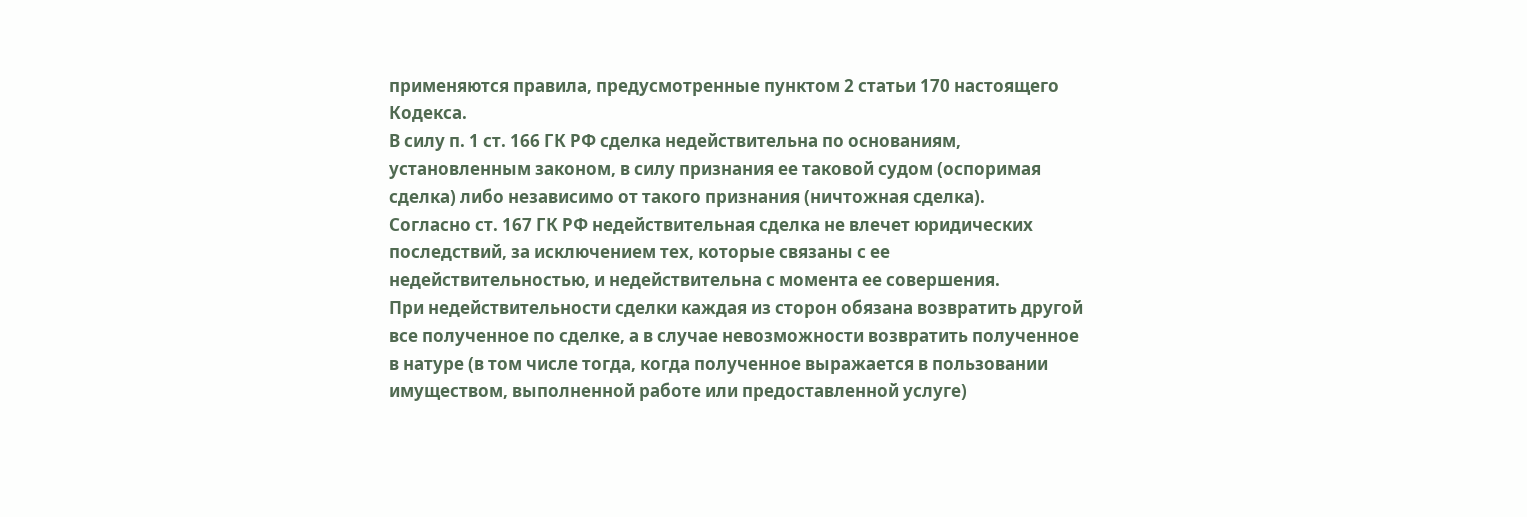применяются правила, предусмотренные пунктом 2 статьи 170 настоящего Кодекса.
В силу п. 1 ст. 166 ГК РФ сделка недействительна по основаниям, установленным законом, в силу признания ее таковой судом (оспоримая сделка) либо независимо от такого признания (ничтожная сделка).
Согласно ст. 167 ГК РФ недействительная сделка не влечет юридических последствий, за исключением тех, которые связаны с ее недействительностью, и недействительна с момента ее совершения.
При недействительности сделки каждая из сторон обязана возвратить другой все полученное по сделке, а в случае невозможности возвратить полученное в натуре (в том числе тогда, когда полученное выражается в пользовании имуществом, выполненной работе или предоставленной услуге)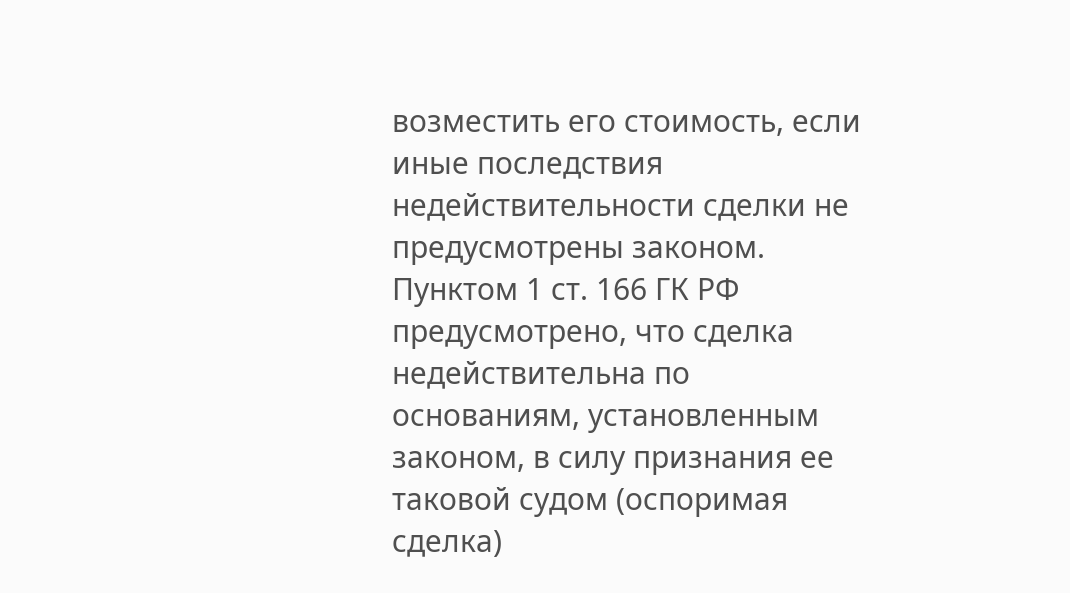возместить его стоимость, если иные последствия недействительности сделки не предусмотрены законом.
Пунктом 1 ст. 166 ГК РФ предусмотрено, что сделка недействительна по основаниям, установленным законом, в силу признания ее таковой судом (оспоримая сделка)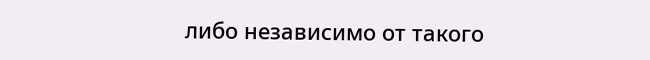либо независимо от такого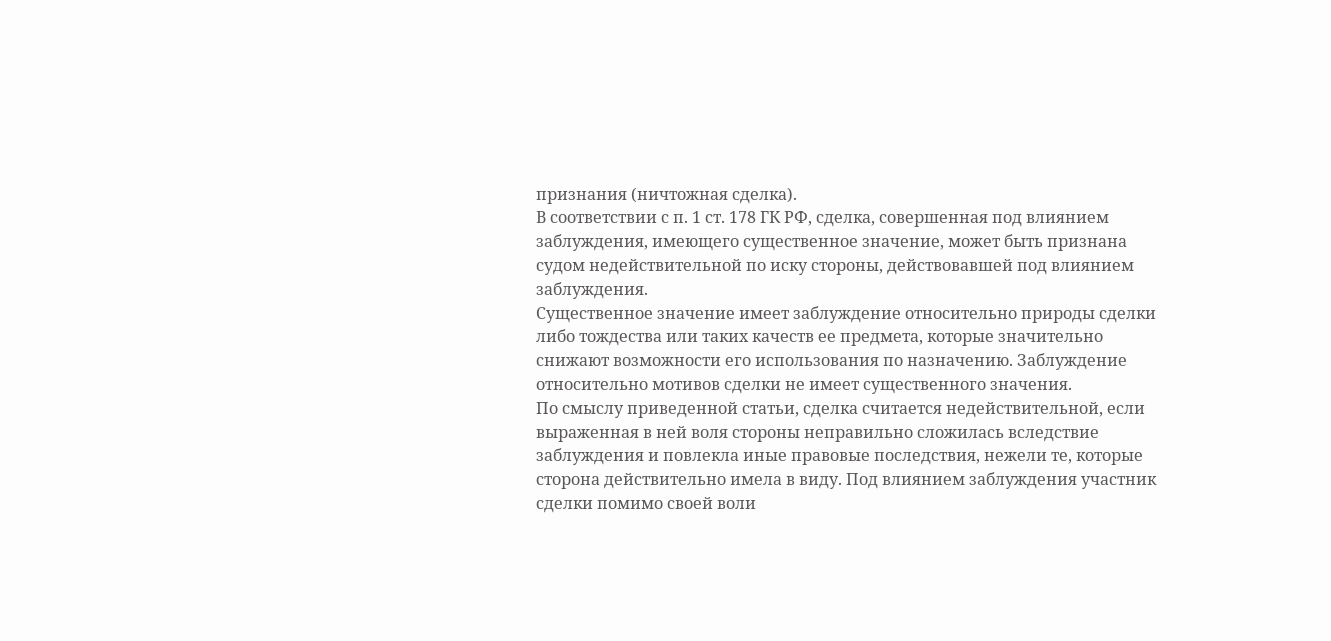признания (ничтожная сделка).
В соответствии с п. 1 ст. 178 ГК РФ, сделка, совершенная под влиянием заблуждения, имеющего существенное значение, может быть признана судом недействительной по иску стороны, действовавшей под влиянием заблуждения.
Существенное значение имеет заблуждение относительно природы сделки либо тождества или таких качеств ее предмета, которые значительно снижают возможности его использования по назначению. Заблуждение относительно мотивов сделки не имеет существенного значения.
По смыслу приведенной статьи, сделка считается недействительной, если выраженная в ней воля стороны неправильно сложилась вследствие заблуждения и повлекла иные правовые последствия, нежели те, которые сторона действительно имела в виду. Под влиянием заблуждения участник сделки помимо своей воли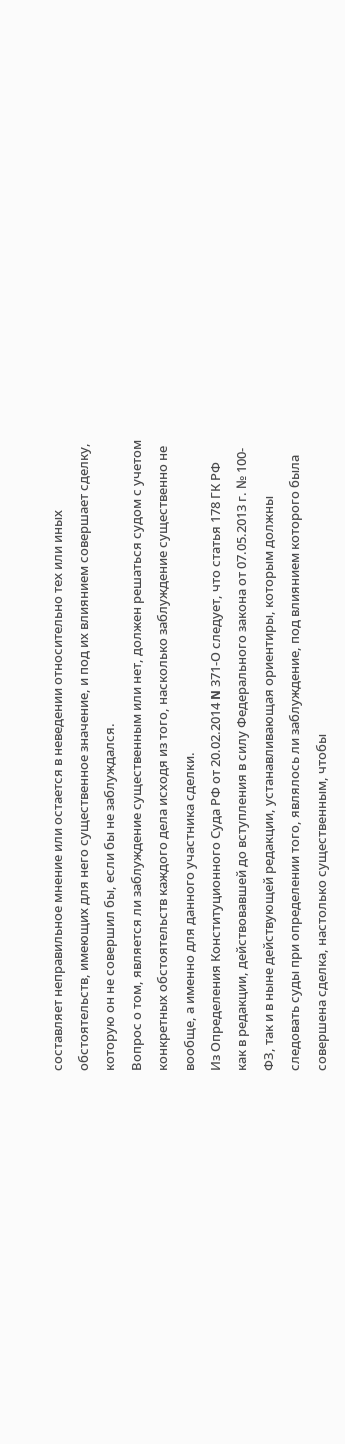составляет неправильное мнение или остается в неведении относительно тех или иных обстоятельств, имеющих для него существенное значение, и под их влиянием совершает сделку, которую он не совершил бы, если бы не заблуждался.
Вопрос о том, является ли заблуждение существенным или нет, должен решаться судом с учетом конкретных обстоятельств каждого дела исходя из того, насколько заблуждение существенно не вообще, а именно для данного участника сделки.
Из Определения Конституционного Суда РФ от 20.02.2014 N 371-О следует, что статья 178 ГК РФ как в редакции, действовавшей до вступления в силу Федерального закона от 07.05.2013 г. № 100-ФЗ, так и в ныне действующей редакции, устанавливающая ориентиры, которым должны следовать суды при определении того, являлось ли заблуждение, под влиянием которого была совершена сделка, настолько существенным, чтобы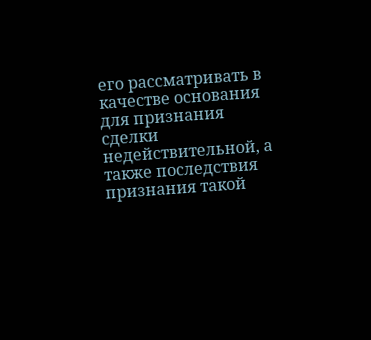его рассматривать в качестве основания для признания сделки недействительной, а также последствия признания такой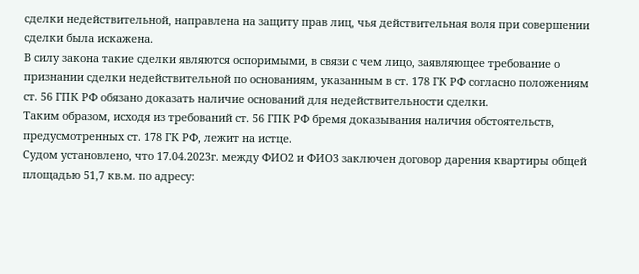сделки недействительной, направлена на защиту прав лиц, чья действительная воля при совершении сделки была искажена.
В силу закона такие сделки являются оспоримыми, в связи с чем лицо, заявляющее требование о признании сделки недействительной по основаниям, указанным в ст. 178 ГК РФ согласно положениям ст. 56 ГПК РФ обязано доказать наличие оснований для недействительности сделки.
Таким образом, исходя из требований ст. 56 ГПК РФ бремя доказывания наличия обстоятельств, предусмотренных ст. 178 ГК РФ, лежит на истце.
Судом установлено, что 17.04.2023г. между ФИО2 и ФИО3 заключен договор дарения квартиры общей площадью 51,7 кв.м. по адресу: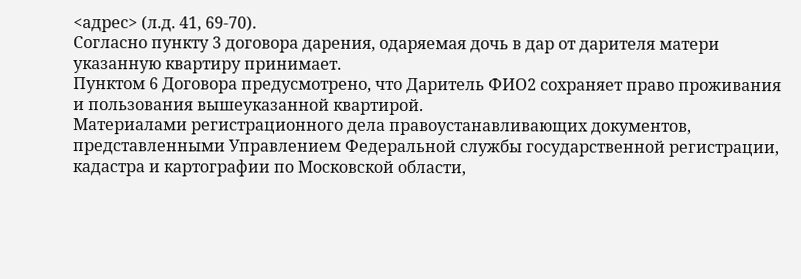<адрес> (л.д. 41, 69-70).
Согласно пункту 3 договора дарения, одаряемая дочь в дар от дарителя матери указанную квартиру принимает.
Пунктом 6 Договора предусмотрено, что Даритель ФИО2 сохраняет право проживания и пользования вышеуказанной квартирой.
Материалами регистрационного дела правоустанавливающих документов, представленными Управлением Федеральной службы государственной регистрации, кадастра и картографии по Московской области,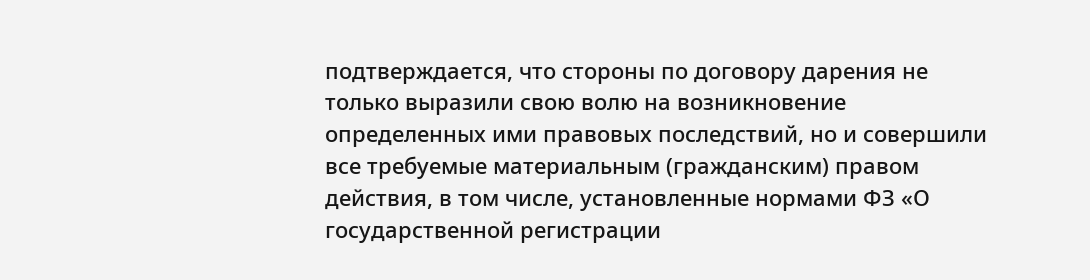подтверждается, что стороны по договору дарения не только выразили свою волю на возникновение определенных ими правовых последствий, но и совершили все требуемые материальным (гражданским) правом действия, в том числе, установленные нормами ФЗ «О государственной регистрации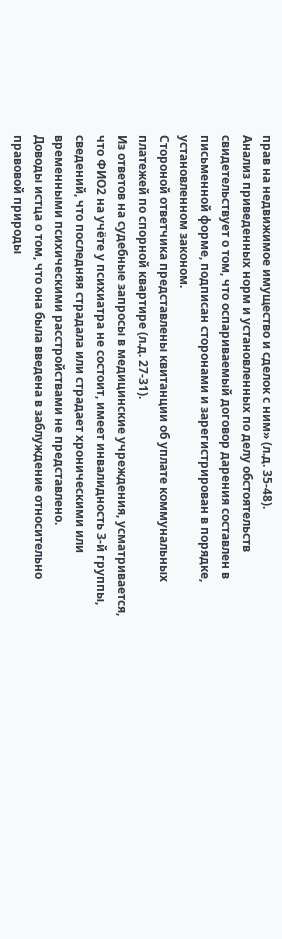прав на недвижимое имущество и сделок с ним» (л.д. 35-48).
Анализ приведенных норм и установленных по делу обстоятельств свидетельствует о том, что оспариваемый договор дарения составлен в письменной форме, подписан сторонами и зарегистрирован в порядке, установленном законом.
Стороной ответчика представлены квитанции об уплате коммунальных платежей по спорной квартире (л.д. 27-31).
Из ответов на судебные запросы в медицинские учреждения, усматривается, что ФИО2 на учёте у психиатра не состоит, имеет инвалидность 3-й группы, сведений, что последняя страдала или страдает хроническими или временными психическими расстройствами не представлено.
Доводы истца о том, что она была введена в заблуждение относительно правовой природы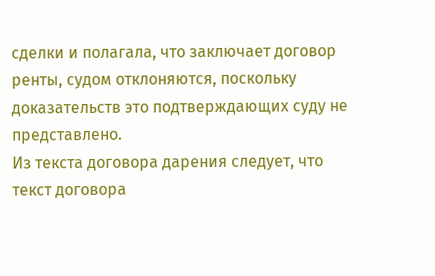сделки и полагала, что заключает договор ренты, судом отклоняются, поскольку доказательств это подтверждающих суду не представлено.
Из текста договора дарения следует, что текст договора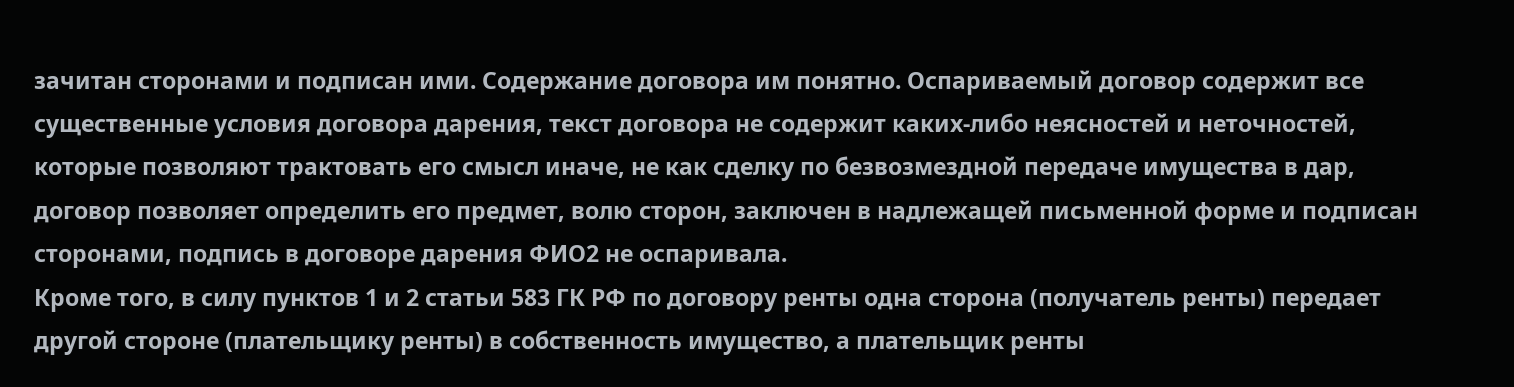зачитан сторонами и подписан ими. Содержание договора им понятно. Оспариваемый договор содержит все существенные условия договора дарения, текст договора не содержит каких-либо неясностей и неточностей, которые позволяют трактовать его смысл иначе, не как сделку по безвозмездной передаче имущества в дар, договор позволяет определить его предмет, волю сторон, заключен в надлежащей письменной форме и подписан сторонами, подпись в договоре дарения ФИО2 не оспаривала.
Кроме того, в силу пунктов 1 и 2 статьи 583 ГК РФ по договору ренты одна сторона (получатель ренты) передает другой стороне (плательщику ренты) в собственность имущество, а плательщик ренты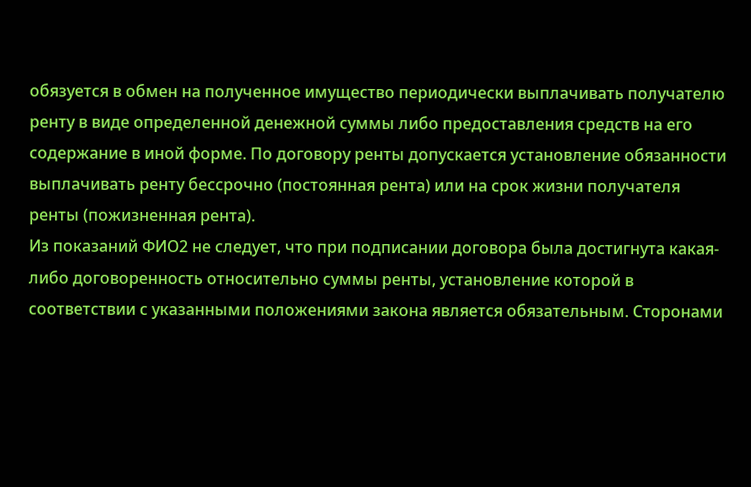обязуется в обмен на полученное имущество периодически выплачивать получателю ренту в виде определенной денежной суммы либо предоставления средств на его содержание в иной форме. По договору ренты допускается установление обязанности выплачивать ренту бессрочно (постоянная рента) или на срок жизни получателя ренты (пожизненная рента).
Из показаний ФИО2 не следует, что при подписании договора была достигнута какая-либо договоренность относительно суммы ренты, установление которой в соответствии с указанными положениями закона является обязательным. Сторонами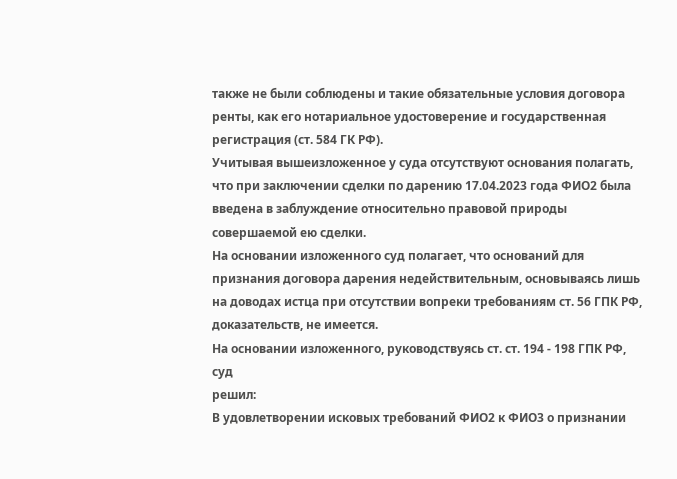также не были соблюдены и такие обязательные условия договора ренты, как его нотариальное удостоверение и государственная регистрация (ст. 584 ГК РФ).
Учитывая вышеизложенное у суда отсутствуют основания полагать, что при заключении сделки по дарению 17.04.2023 года ФИО2 была введена в заблуждение относительно правовой природы совершаемой ею сделки.
На основании изложенного суд полагает, что оснований для признания договора дарения недействительным, основываясь лишь на доводах истца при отсутствии вопреки требованиям ст. 56 ГПК РФ, доказательств, не имеется.
На основании изложенного, руководствуясь ст. ст. 194 - 198 ГПК РФ, суд
решил:
В удовлетворении исковых требований ФИО2 к ФИО3 о признании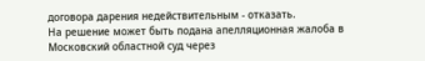договора дарения недействительным - отказать.
На решение может быть подана апелляционная жалоба в Московский областной суд через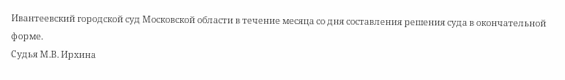Ивантеевский городской суд Московской области в течение месяца со дня составления решения суда в окончательной форме.
Судья М.В. Ирхина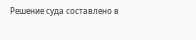Решение суда составлено в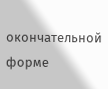окончательной форме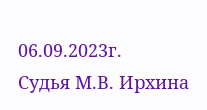06.09.2023г.
Судья М.В. Ирхина